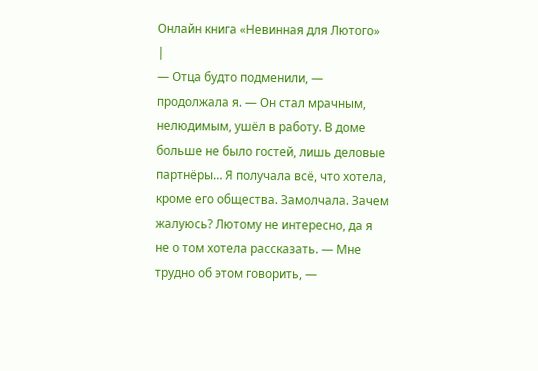Онлайн книга «Невинная для Лютого»
|
— Отца будто подменили, — продолжала я. — Он стал мрачным, нелюдимым, ушёл в работу. В доме больше не было гостей, лишь деловые партнёры… Я получала всё, что хотела, кроме его общества. Замолчала. Зачем жалуюсь? Лютому не интересно, да я не о том хотела рассказать. — Мне трудно об этом говорить, —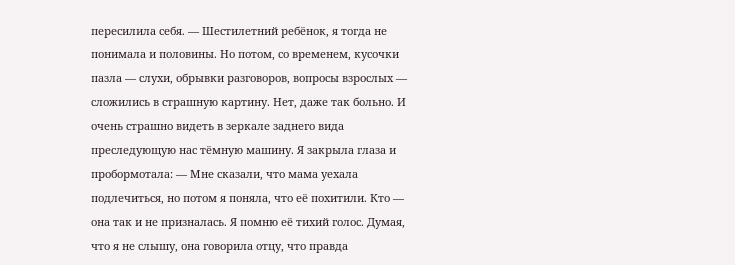пересилила себя. — Шестилетний ребёнок, я тогда не понимала и половины. Но потом, со временем, кусочки пазла — слухи, обрывки разговоров, вопросы взрослых — сложились в страшную картину. Нет, даже так больно. И очень страшно видеть в зеркале заднего вида преследующую нас тёмную машину. Я закрыла глаза и пробормотала: — Мне сказали, что мама уехала подлечиться, но потом я поняла, что её похитили. Кто — она так и не призналась. Я помню её тихий голос. Думая, что я не слышу, она говорила отцу, что правда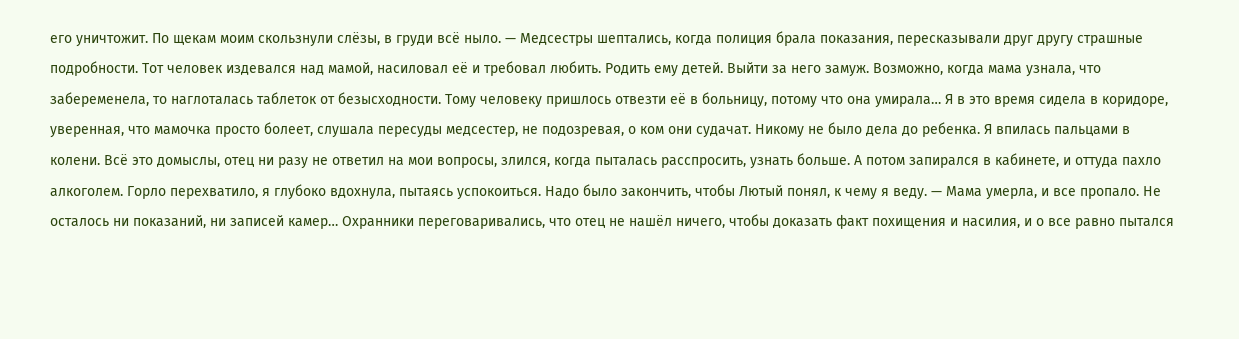его уничтожит. По щекам моим скользнули слёзы, в груди всё ныло. — Медсестры шептались, когда полиция брала показания, пересказывали друг другу страшные подробности. Тот человек издевался над мамой, насиловал её и требовал любить. Родить ему детей. Выйти за него замуж. Возможно, когда мама узнала, что забеременела, то наглоталась таблеток от безысходности. Тому человеку пришлось отвезти её в больницу, потому что она умирала… Я в это время сидела в коридоре, уверенная, что мамочка просто болеет, слушала пересуды медсестер, не подозревая, о ком они судачат. Никому не было дела до ребенка. Я впилась пальцами в колени. Всё это домыслы, отец ни разу не ответил на мои вопросы, злился, когда пыталась расспросить, узнать больше. А потом запирался в кабинете, и оттуда пахло алкоголем. Горло перехватило, я глубоко вдохнула, пытаясь успокоиться. Надо было закончить, чтобы Лютый понял, к чему я веду. — Мама умерла, и все пропало. Не осталось ни показаний, ни записей камер… Охранники переговаривались, что отец не нашёл ничего, чтобы доказать факт похищения и насилия, и о все равно пытался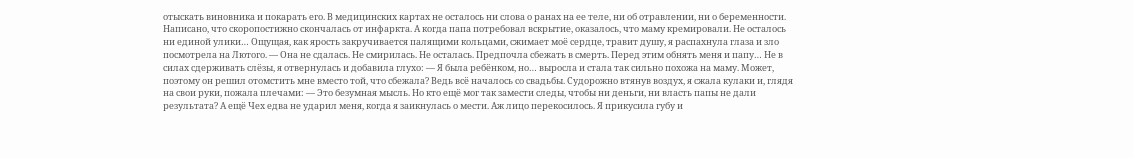отыскать виновника и покарать его. В медицинских картах не осталось ни слова о ранах на ее теле, ни об отравлении, ни о беременности. Написано, что скоропостижно скончалась от инфаркта. А когда папа потребовал вскрытие, оказалось, что маму кремировали. Не осталось ни единой улики… Ощущая, как ярость закручивается палящими кольцами, сжимает моё сердце, травит душу, я распахнула глаза и зло посмотрела на Лютого. — Она не сдалась. Не смирилась. Не осталась. Предпочла сбежать в смерть. Перед этим обнять меня и папу… Не в силах сдерживать слёзы, я отвернулась и добавила глухо: — Я была ребёнком, но… выросла и стала так сильно похожа на маму. Может, поэтому он решил отомстить мне вместо той, что сбежала? Ведь всё началось со свадьбы. Судорожно втянув воздух, я сжала кулаки и, глядя на свои руки, пожала плечами: — Это безумная мысль. Но кто ещё мог так замести следы, чтобы ни деньги, ни власть папы не дали результата? А ещё Чех едва не ударил меня, когда я заикнулась о мести. Аж лицо перекосилось. Я прикусила губу и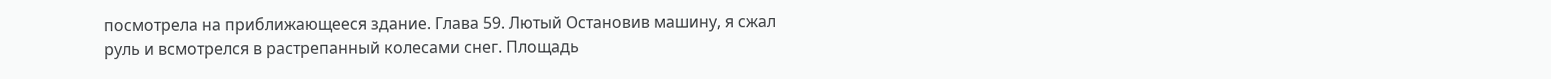посмотрела на приближающееся здание. Глава 59. Лютый Остановив машину, я сжал руль и всмотрелся в растрепанный колесами снег. Площадь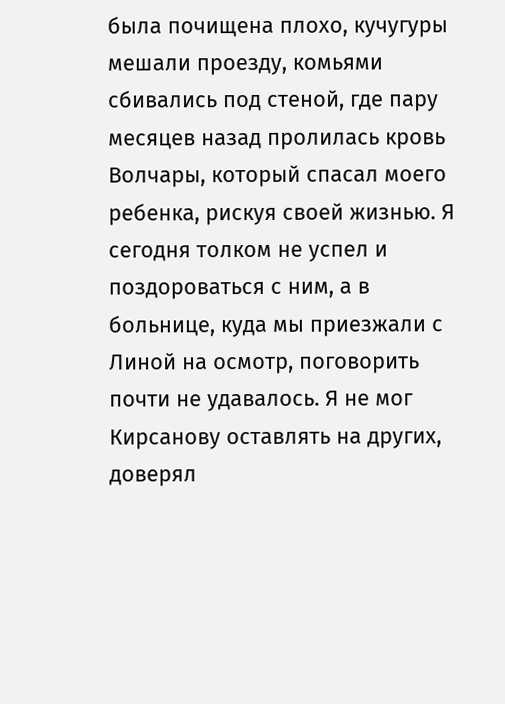была почищена плохо, кучугуры мешали проезду, комьями сбивались под стеной, где пару месяцев назад пролилась кровь Волчары, который спасал моего ребенка, рискуя своей жизнью. Я сегодня толком не успел и поздороваться с ним, а в больнице, куда мы приезжали с Линой на осмотр, поговорить почти не удавалось. Я не мог Кирсанову оставлять на других, доверял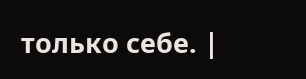только себе. |